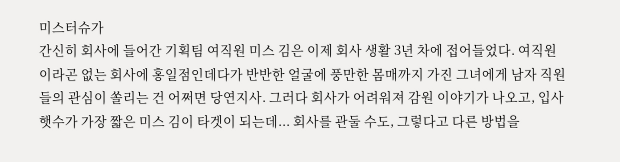미스터슈가
간신히 회사에 들어간 기획팀 여직원 미스 김은 이제 회사 생활 3년 차에 접어들었다. 여직원이라곤 없는 회사에 홍일점인데다가 반반한 얼굴에 풍만한 몸매까지 가진 그녀에게 남자 직원들의 관심이 쏠리는 건 어쩌면 당연지사. 그러다 회사가 어려워져 감원 이야기가 나오고, 입사 햇수가 가장 짧은 미스 김이 타겟이 되는데... 회사를 관둘 수도, 그렇다고 다른 방법을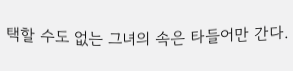택할 수도 없는 그녀의 속은 타들어만 간다.